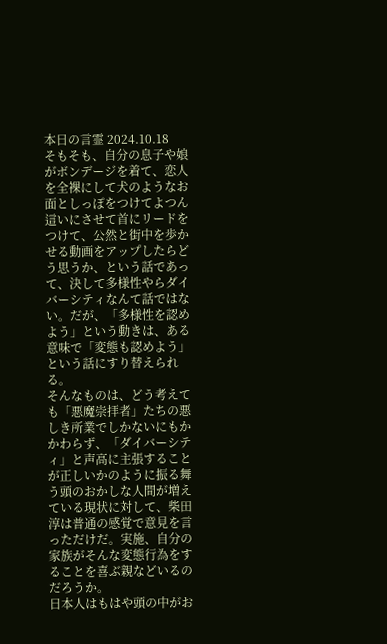本日の言霊 2024.10.18
そもそも、自分の息子や娘がボンデージを着て、恋人を全裸にして犬のようなお面としっぽをつけてよつん這いにさせて首にリードをつけて、公然と街中を歩かせる動画をアップしたらどう思うか、という話であって、決して多様性やらダイバーシティなんて話ではない。だが、「多様性を認めよう」という動きは、ある意味で「変態も認めよう」という話にすり替えられる。
そんなものは、どう考えても「悪魔崇拝者」たちの悪しき所業でしかないにもかかわらず、「ダイバーシティ」と声高に主張することが正しいかのように振る舞う頭のおかしな人間が増えている現状に対して、柴田淳は普通の感覚で意見を言っただけだ。実施、自分の家族がそんな変態行為をすることを喜ぶ親などいるのだろうか。
日本人はもはや頭の中がお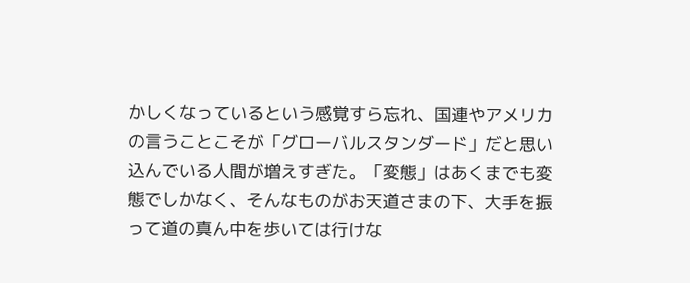かしくなっているという感覚すら忘れ、国連やアメリカの言うことこそが「グローバルスタンダード」だと思い込んでいる人間が増えすぎた。「変態」はあくまでも変態でしかなく、そんなものがお天道さまの下、大手を振って道の真ん中を歩いては行けな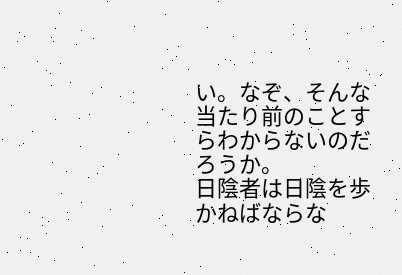い。なぞ、そんな当たり前のことすらわからないのだろうか。
日陰者は日陰を歩かねばならな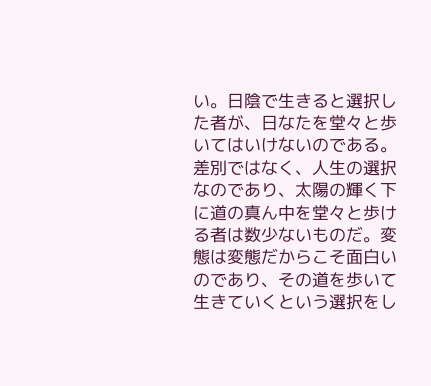い。日陰で生きると選択した者が、日なたを堂々と歩いてはいけないのである。差別ではなく、人生の選択なのであり、太陽の輝く下に道の真ん中を堂々と歩ける者は数少ないものだ。変態は変態だからこそ面白いのであり、その道を歩いて生きていくという選択をし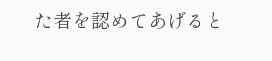た者を認めてあげると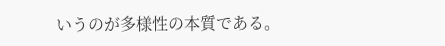いうのが多様性の本質である。